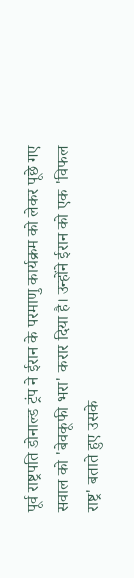पूर्व राष्ट्रपति डोनाल्ड ट्रंप ने ईरान के परमाणु कार्यक्रम को लेकर पूछे गए सवाल को 'बेवकूफी भरा' करार दिया है। उन्होंने ईरान को एक 'विफल राष्ट्र' बताते हुए उसके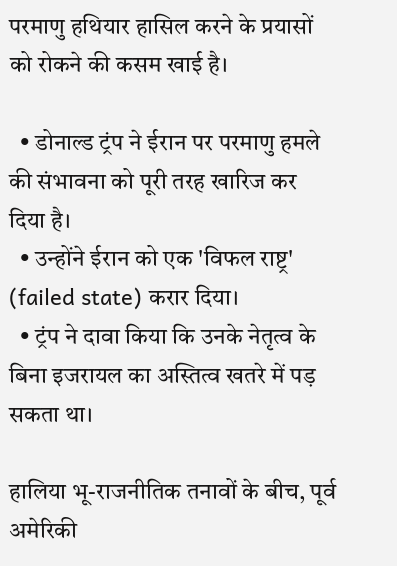परमाणु हथियार हासिल करने के प्रयासों को रोकने की कसम खाई है।

  • डोनाल्ड ट्रंप ने ईरान पर परमाणु हमले की संभावना को पूरी तरह खारिज कर दिया है।
  • उन्होंने ईरान को एक 'विफल राष्ट्र' (failed state) करार दिया।
  • ट्रंप ने दावा किया कि उनके नेतृत्व के बिना इजरायल का अस्तित्व खतरे में पड़ सकता था।

हालिया भू-राजनीतिक तनावों के बीच, पूर्व अमेरिकी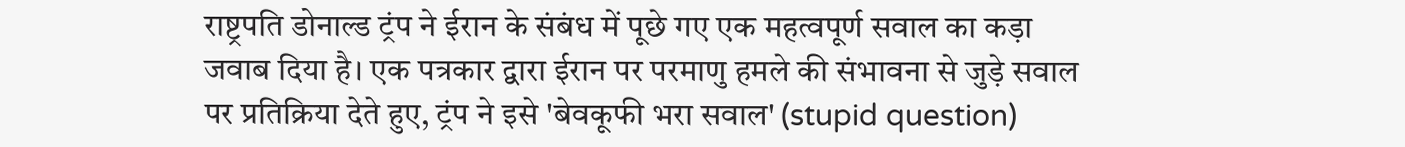राष्ट्रपति डोनाल्ड ट्रंप ने ईरान के संबंध में पूछे गए एक महत्वपूर्ण सवाल का कड़ा जवाब दिया है। एक पत्रकार द्वारा ईरान पर परमाणु हमले की संभावना से जुड़े सवाल पर प्रतिक्रिया देते हुए, ट्रंप ने इसे 'बेवकूफी भरा सवाल' (stupid question)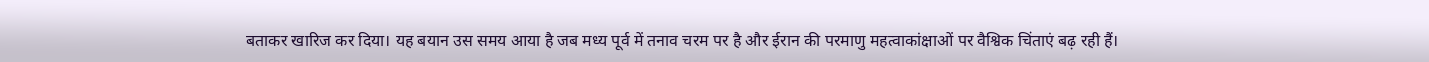बताकर खारिज कर दिया। यह बयान उस समय आया है जब मध्य पूर्व में तनाव चरम पर है और ईरान की परमाणु महत्वाकांक्षाओं पर वैश्विक चिंताएं बढ़ रही हैं।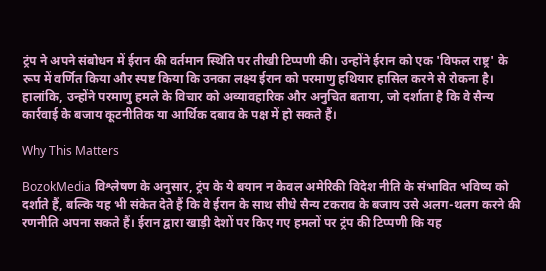ट्रंप ने अपने संबोधन में ईरान की वर्तमान स्थिति पर तीखी टिप्पणी की। उन्होंने ईरान को एक 'विफल राष्ट्र' के रूप में वर्णित किया और स्पष्ट किया कि उनका लक्ष्य ईरान को परमाणु हथियार हासिल करने से रोकना है। हालांकि, उन्होंने परमाणु हमले के विचार को अव्यावहारिक और अनुचित बताया, जो दर्शाता है कि वे सैन्य कार्रवाई के बजाय कूटनीतिक या आर्थिक दबाव के पक्ष में हो सकते हैं।

Why This Matters

BozokMedia विश्लेषण के अनुसार, ट्रंप के ये बयान न केवल अमेरिकी विदेश नीति के संभावित भविष्य को दर्शाते हैं, बल्कि यह भी संकेत देते हैं कि वे ईरान के साथ सीधे सैन्य टकराव के बजाय उसे अलग-थलग करने की रणनीति अपना सकते हैं। ईरान द्वारा खाड़ी देशों पर किए गए हमलों पर ट्रंप की टिप्पणी कि यह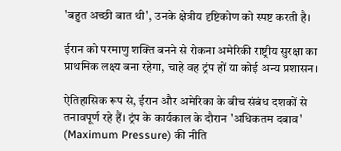'बहुत अच्छी बात थी', उनके क्षेत्रीय दृष्टिकोण को स्पष्ट करती है।

ईरान को परमाणु शक्ति बनने से रोकना अमेरिकी राष्ट्रीय सुरक्षा का प्राथमिक लक्ष्य बना रहेगा, चाहे वह ट्रंप हों या कोई अन्य प्रशासन।

ऐतिहासिक रूप से, ईरान और अमेरिका के बीच संबंध दशकों से तनावपूर्ण रहे हैं। ट्रंप के कार्यकाल के दौरान 'अधिकतम दबाव' (Maximum Pressure) की नीति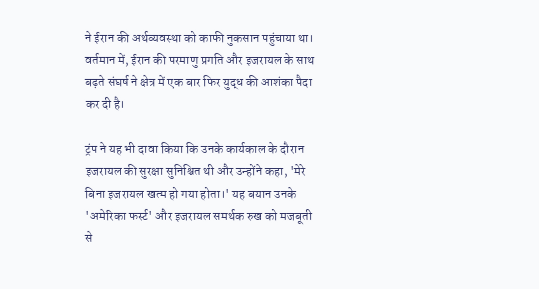ने ईरान की अर्थव्यवस्था को काफी नुकसान पहुंचाया था। वर्तमान में, ईरान की परमाणु प्रगति और इजरायल के साथ बढ़ते संघर्ष ने क्षेत्र में एक बार फिर युद्ध की आशंका पैदा कर दी है।

ट्रंप ने यह भी दावा किया कि उनके कार्यकाल के दौरान इजरायल की सुरक्षा सुनिश्चित थी और उन्होंने कहा, 'मेरे बिना इजरायल खत्म हो गया होता।' यह बयान उनके 'अमेरिका फर्स्ट' और इजरायल समर्थक रुख को मजबूती से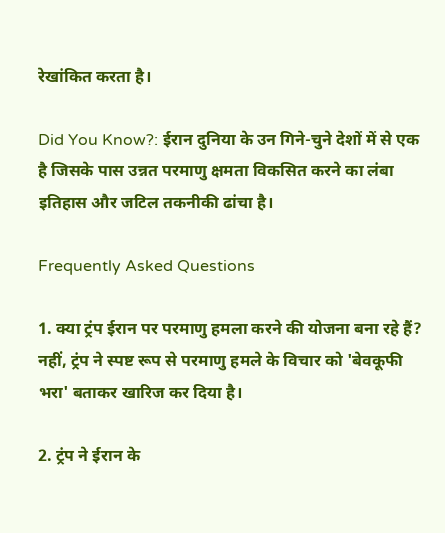रेखांकित करता है।

Did You Know?: ईरान दुनिया के उन गिने-चुने देशों में से एक है जिसके पास उन्नत परमाणु क्षमता विकसित करने का लंबा इतिहास और जटिल तकनीकी ढांचा है।

Frequently Asked Questions

1. क्या ट्रंप ईरान पर परमाणु हमला करने की योजना बना रहे हैं?
नहीं, ट्रंप ने स्पष्ट रूप से परमाणु हमले के विचार को 'बेवकूफी भरा' बताकर खारिज कर दिया है।

2. ट्रंप ने ईरान के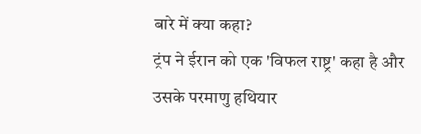बारे में क्या कहा?
ट्रंप ने ईरान को एक 'विफल राष्ट्र' कहा है और उसके परमाणु हथियार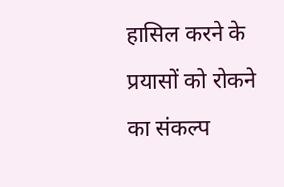हासिल करने के प्रयासों को रोकने का संकल्प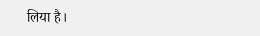लिया है।